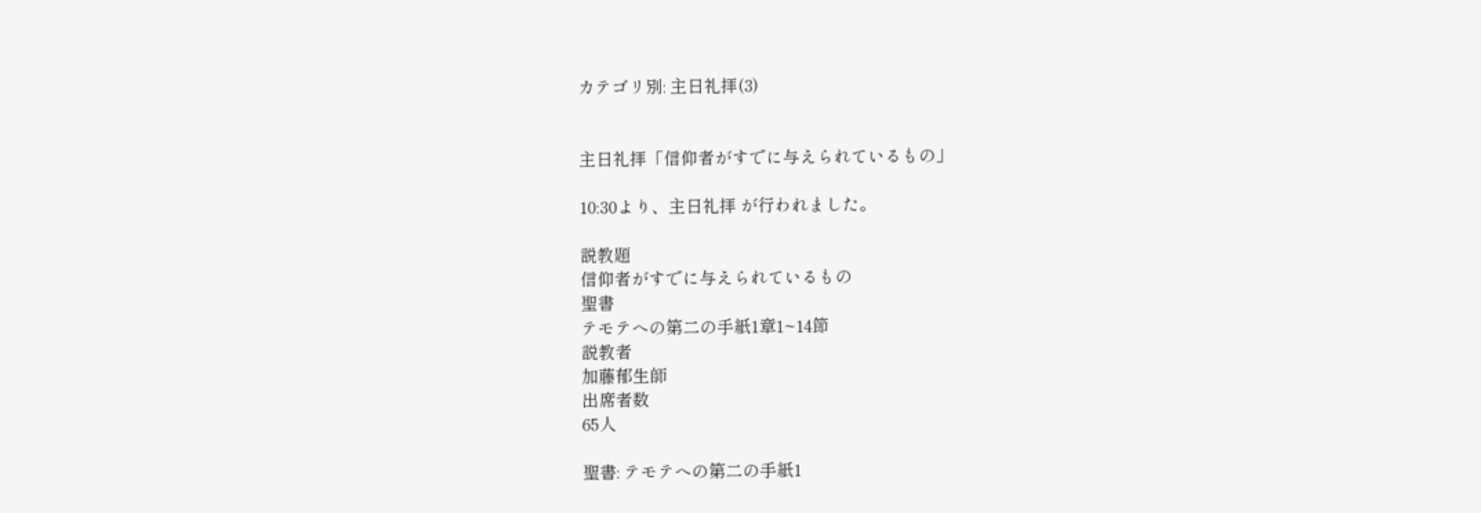カテゴリ別: 主日礼拝(3)


主日礼拝「信仰者がすでに与えられているもの」

10:30より、主日礼拝 が行われました。

説教題
信仰者がすでに与えられているもの
聖書
テモテへの第二の手紙1章1~14節
説教者
加藤郁生師
出席者数
65人

聖書: テモテへの第二の手紙1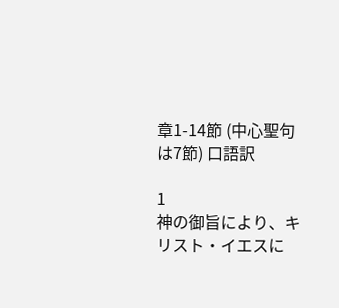章1-14節 (中心聖句は7節) 口語訳

1
神の御旨により、キリスト・イエスに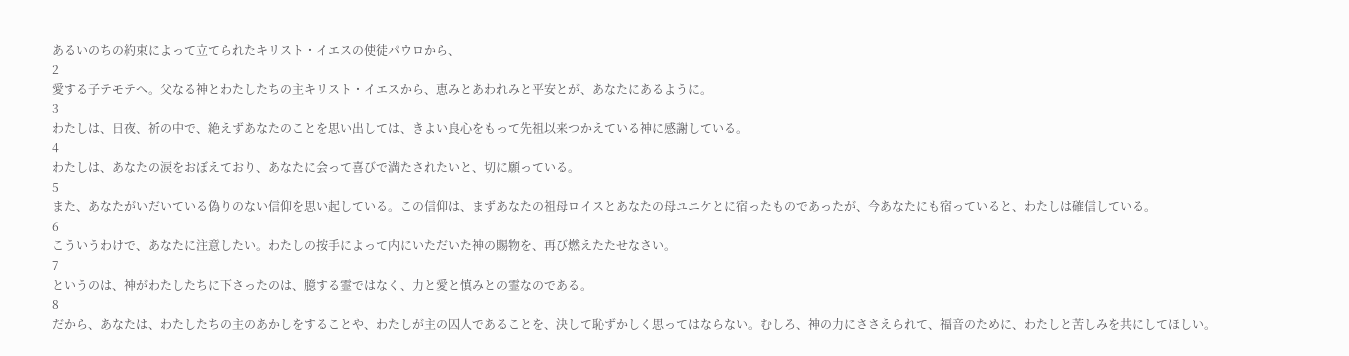あるいのちの約束によって立てられたキリスト・イエスの使徒パウロから、
2
愛する子テモテへ。父なる神とわたしたちの主キリスト・イエスから、恵みとあわれみと平安とが、あなたにあるように。
3
わたしは、日夜、祈の中で、絶えずあなたのことを思い出しては、きよい良心をもって先祖以来つかえている神に感謝している。
4
わたしは、あなたの涙をおぼえており、あなたに会って喜びで満たされたいと、切に願っている。
5
また、あなたがいだいている偽りのない信仰を思い起している。この信仰は、まずあなたの祖母ロイスとあなたの母ユニケとに宿ったものであったが、今あなたにも宿っていると、わたしは確信している。
6
こういうわけで、あなたに注意したい。わたしの按手によって内にいただいた神の賜物を、再び燃えたたせなさい。
7
というのは、神がわたしたちに下さったのは、臆する霊ではなく、力と愛と慎みとの霊なのである。
8
だから、あなたは、わたしたちの主のあかしをすることや、わたしが主の囚人であることを、決して恥ずかしく思ってはならない。むしろ、神の力にささえられて、福音のために、わたしと苦しみを共にしてほしい。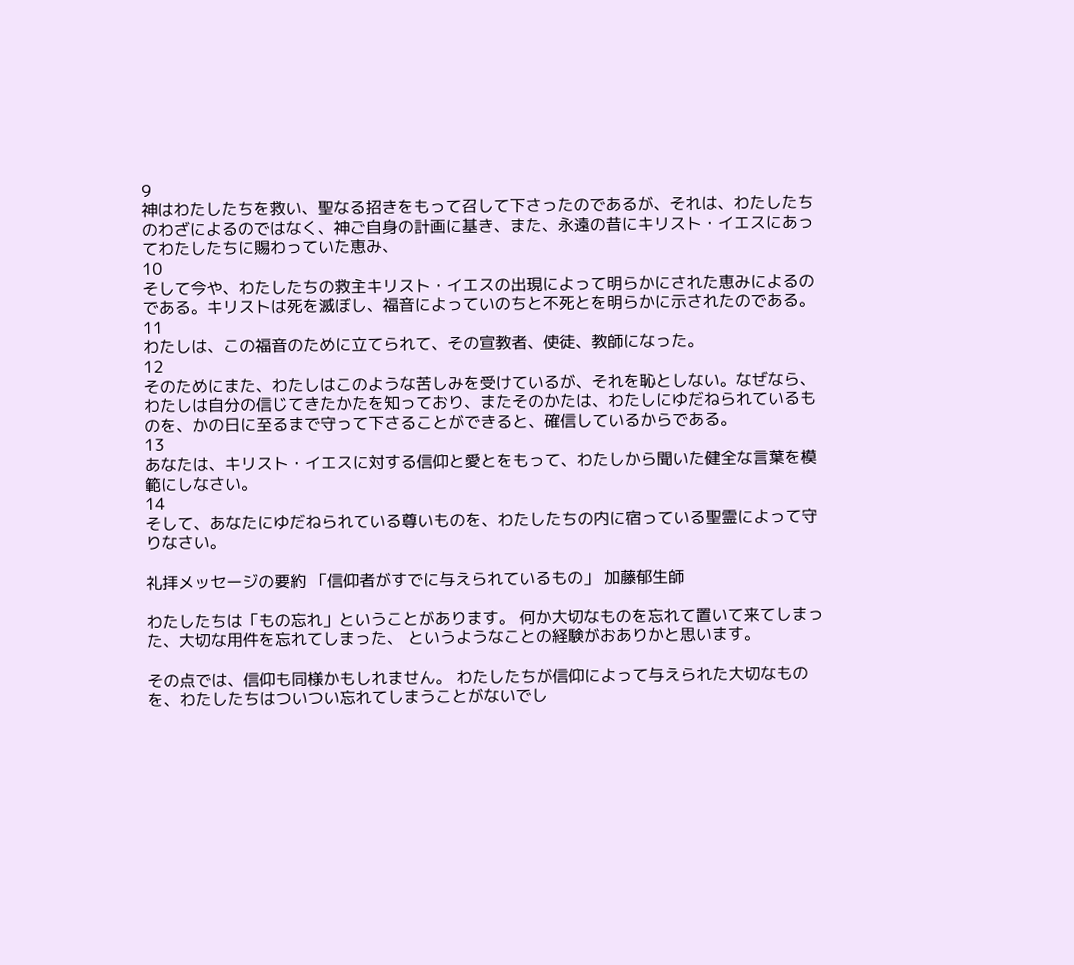9
神はわたしたちを救い、聖なる招きをもって召して下さったのであるが、それは、わたしたちのわざによるのではなく、神ご自身の計画に基き、また、永遠の昔にキリスト・イエスにあってわたしたちに賜わっていた恵み、
10
そして今や、わたしたちの救主キリスト・イエスの出現によって明らかにされた恵みによるのである。キリストは死を滅ぼし、福音によっていのちと不死とを明らかに示されたのである。
11
わたしは、この福音のために立てられて、その宣教者、使徒、教師になった。
12
そのためにまた、わたしはこのような苦しみを受けているが、それを恥としない。なぜなら、わたしは自分の信じてきたかたを知っており、またそのかたは、わたしにゆだねられているものを、かの日に至るまで守って下さることができると、確信しているからである。
13
あなたは、キリスト・イエスに対する信仰と愛とをもって、わたしから聞いた健全な言葉を模範にしなさい。
14
そして、あなたにゆだねられている尊いものを、わたしたちの内に宿っている聖霊によって守りなさい。

礼拝メッセージの要約 「信仰者がすでに与えられているもの」 加藤郁生師

わたしたちは「もの忘れ」ということがあります。 何か大切なものを忘れて置いて来てしまった、大切な用件を忘れてしまった、 というようなことの経験がおありかと思います。

その点では、信仰も同様かもしれません。 わたしたちが信仰によって与えられた大切なものを、わたしたちはついつい忘れてしまうことがないでし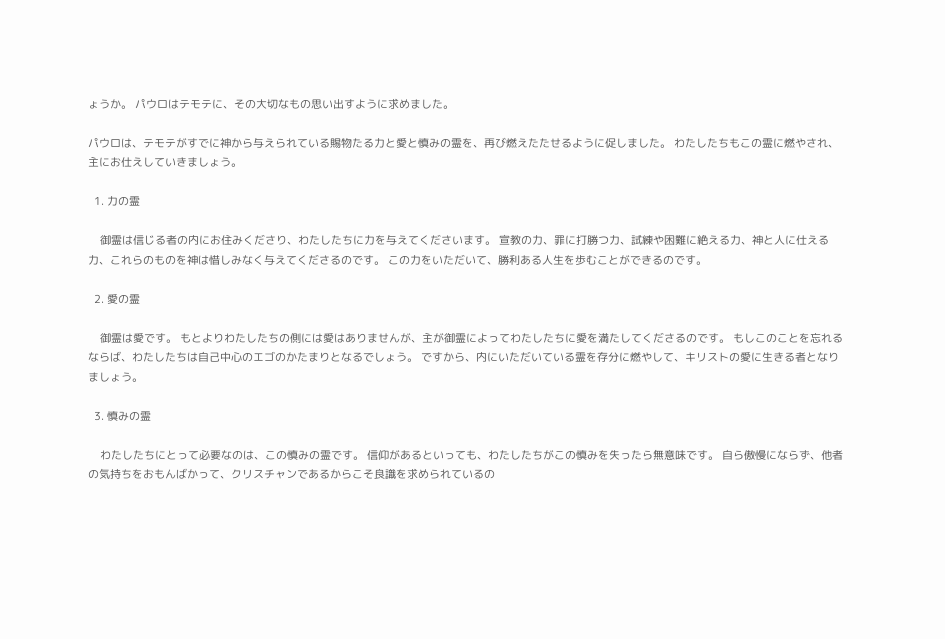ょうか。 パウロはテモテに、その大切なもの思い出すように求めました。

パウロは、テモテがすでに神から与えられている賜物たる力と愛と慎みの霊を、再び燃えたたせるように促しました。 わたしたちもこの霊に燃やされ、主にお仕えしていきましょう。

  1. 力の霊

    御霊は信じる者の内にお住みくださり、わたしたちに力を与えてくださいます。 宣教の力、罪に打勝つ力、試練や困難に絶える力、神と人に仕える力、これらのものを神は惜しみなく与えてくださるのです。 この力をいただいて、勝利ある人生を歩むことができるのです。

  2. 愛の霊

    御霊は愛です。 もとよりわたしたちの側には愛はありませんが、主が御霊によってわたしたちに愛を満たしてくださるのです。 もしこのことを忘れるならば、わたしたちは自己中心のエゴのかたまりとなるでしょう。 ですから、内にいただいている霊を存分に燃やして、キリストの愛に生きる者となりましょう。

  3. 慎みの霊

    わたしたちにとって必要なのは、この慎みの霊です。 信仰があるといっても、わたしたちがこの慎みを失ったら無意味です。 自ら傲慢にならず、他者の気持ちをおもんばかって、クリスチャンであるからこそ良識を求められているの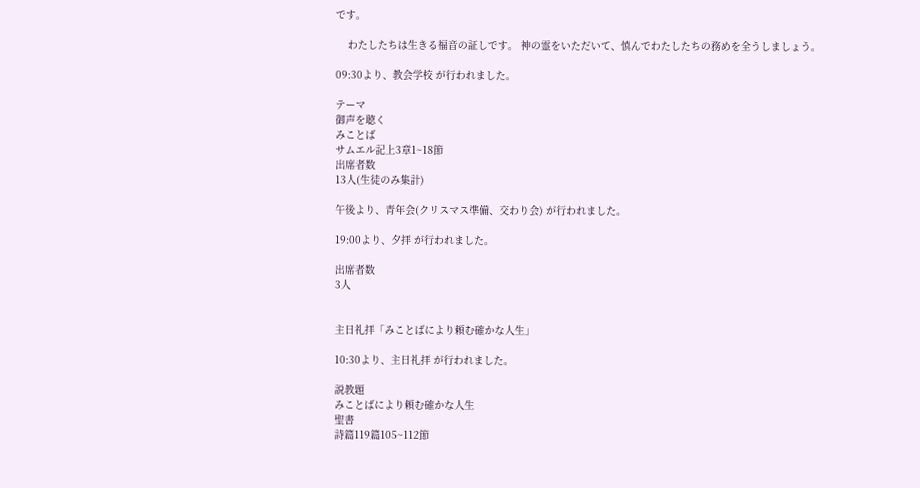です。

    わたしたちは生きる福音の証しです。 神の霊をいただいて、慎んでわたしたちの務めを全うしましょう。

09:30より、教会学校 が行われました。

テーマ
御声を聴く
みことば
サムエル記上3章1~18節
出席者数
13人(生徒のみ集計)

午後より、青年会(クリスマス準備、交わり会) が行われました。

19:00より、夕拝 が行われました。

出席者数
3人


主日礼拝「みことばにより頼む確かな人生」

10:30より、主日礼拝 が行われました。

説教題
みことばにより頼む確かな人生
聖書
詩篇119篇105~112節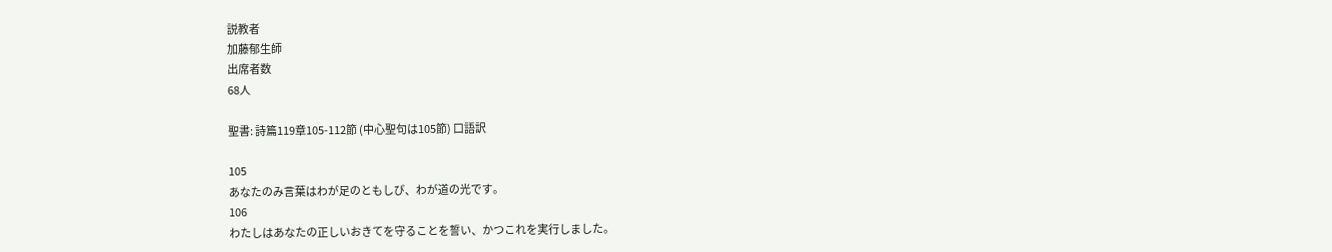説教者
加藤郁生師
出席者数
68人

聖書: 詩篇119章105-112節 (中心聖句は105節) 口語訳

105
あなたのみ言葉はわが足のともしび、わが道の光です。
106
わたしはあなたの正しいおきてを守ることを誓い、かつこれを実行しました。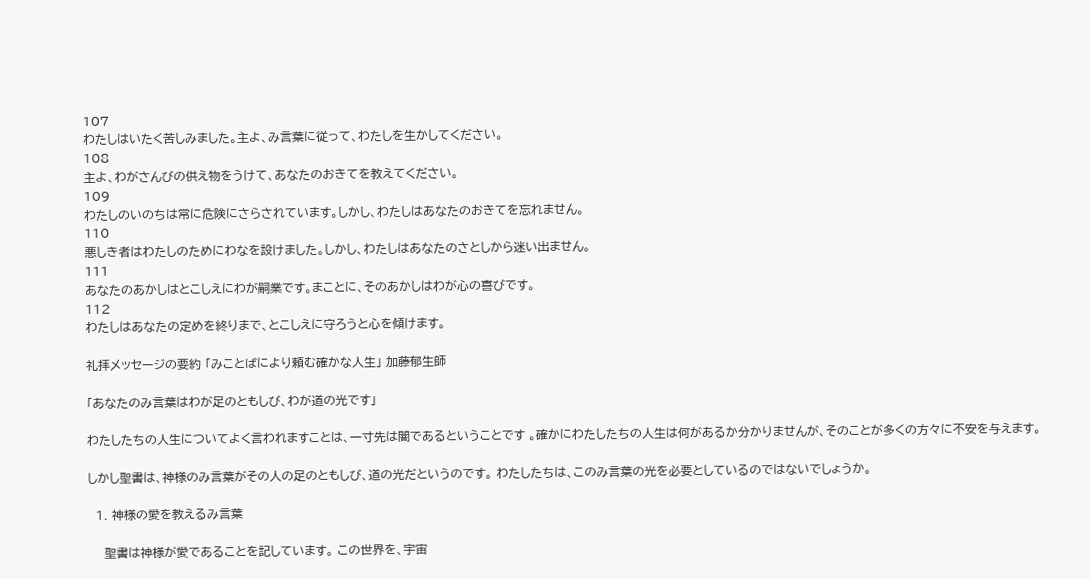107
わたしはいたく苦しみました。主よ、み言葉に従って、わたしを生かしてください。
108
主よ、わがさんびの供え物をうけて、あなたのおきてを教えてください。
109
わたしのいのちは常に危険にさらされています。しかし、わたしはあなたのおきてを忘れません。
110
悪しき者はわたしのためにわなを設けました。しかし、わたしはあなたのさとしから迷い出ません。
111
あなたのあかしはとこしえにわが嗣業です。まことに、そのあかしはわが心の喜びです。
112
わたしはあなたの定めを終りまで、とこしえに守ろうと心を傾けます。

礼拝メッセージの要約 「みことばにより頼む確かな人生」 加藤郁生師

「あなたのみ言葉はわが足のともしび、わが道の光です」

わたしたちの人生についてよく言われますことは、一寸先は闇であるということです 。確かにわたしたちの人生は何があるか分かりませんが、そのことが多くの方々に不安を与えます。

しかし聖書は、神様のみ言葉がその人の足のともしび、道の光だというのです。 わたしたちは、このみ言葉の光を必要としているのではないでしょうか。

  1. 神様の愛を教えるみ言葉

    聖書は神様が愛であることを記しています。 この世界を、宇宙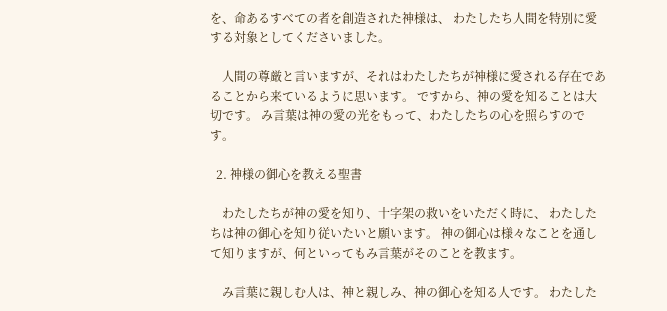を、命あるすべての者を創造された神様は、 わたしたち人間を特別に愛する対象としてくださいました。

    人間の尊厳と言いますが、それはわたしたちが神様に愛される存在であることから来ているように思います。 ですから、神の愛を知ることは大切です。 み言葉は神の愛の光をもって、わたしたちの心を照らすのです。

  2. 神様の御心を教える聖書

    わたしたちが神の愛を知り、十字架の救いをいただく時に、 わたしたちは神の御心を知り従いたいと願います。 神の御心は様々なことを通して知りますが、何といってもみ言葉がそのことを教ます。

    み言葉に親しむ人は、神と親しみ、神の御心を知る人です。 わたした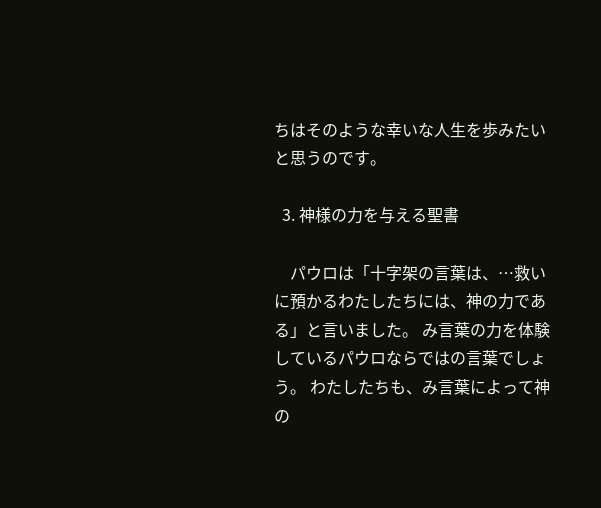ちはそのような幸いな人生を歩みたいと思うのです。

  3. 神様の力を与える聖書

    パウロは「十字架の言葉は、…救いに預かるわたしたちには、神の力である」と言いました。 み言葉の力を体験しているパウロならではの言葉でしょう。 わたしたちも、み言葉によって神の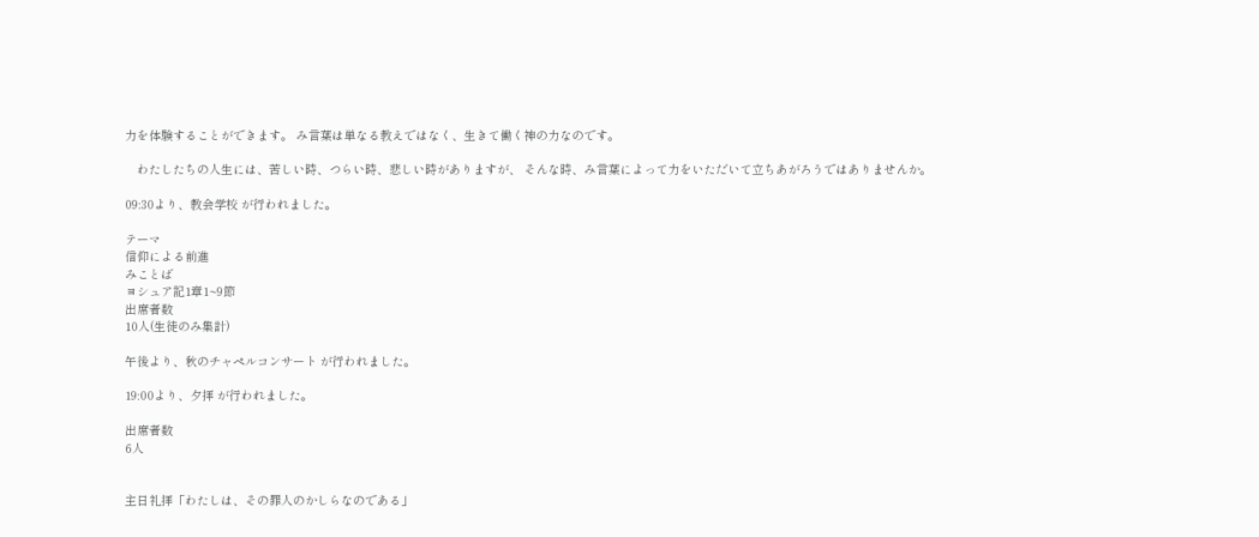力を体験することができます。 み言葉は単なる教えではなく、生きて働く神の力なのです。

    わたしたちの人生には、苦しい時、つらい時、悲しい時がありますが、 そんな時、み言葉によって力をいただいて立ちあがろうではありませんか。

09:30より、教会学校 が行われました。

テーマ
信仰による前進
みことば
ヨシュア記1章1~9節
出席者数
10人(生徒のみ集計)

午後より、秋のチャペルコンサート が行われました。

19:00より、夕拝 が行われました。

出席者数
6人


主日礼拝「わたしは、その罪人のかしらなのである」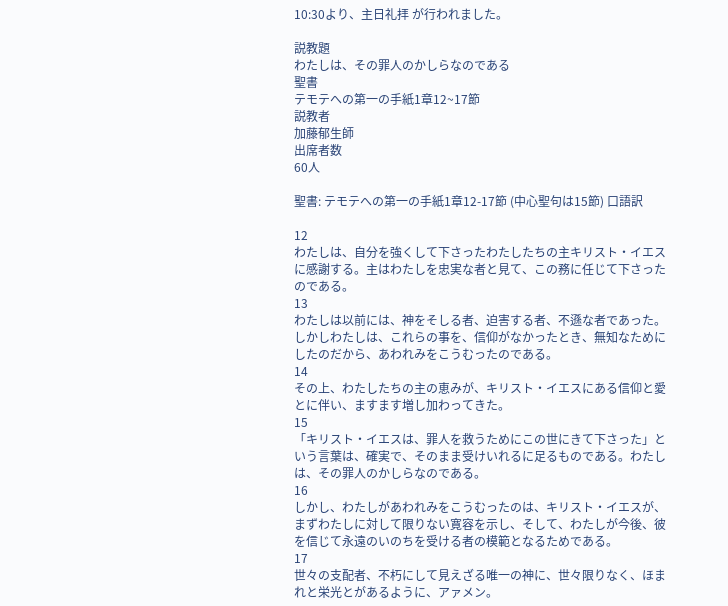10:30より、主日礼拝 が行われました。

説教題
わたしは、その罪人のかしらなのである
聖書
テモテへの第一の手紙1章12~17節
説教者
加藤郁生師
出席者数
60人

聖書: テモテへの第一の手紙1章12-17節 (中心聖句は15節) 口語訳

12
わたしは、自分を強くして下さったわたしたちの主キリスト・イエスに感謝する。主はわたしを忠実な者と見て、この務に任じて下さったのである。
13
わたしは以前には、神をそしる者、迫害する者、不遜な者であった。しかしわたしは、これらの事を、信仰がなかったとき、無知なためにしたのだから、あわれみをこうむったのである。
14
その上、わたしたちの主の恵みが、キリスト・イエスにある信仰と愛とに伴い、ますます増し加わってきた。
15
「キリスト・イエスは、罪人を救うためにこの世にきて下さった」という言葉は、確実で、そのまま受けいれるに足るものである。わたしは、その罪人のかしらなのである。
16
しかし、わたしがあわれみをこうむったのは、キリスト・イエスが、まずわたしに対して限りない寛容を示し、そして、わたしが今後、彼を信じて永遠のいのちを受ける者の模範となるためである。
17
世々の支配者、不朽にして見えざる唯一の神に、世々限りなく、ほまれと栄光とがあるように、アァメン。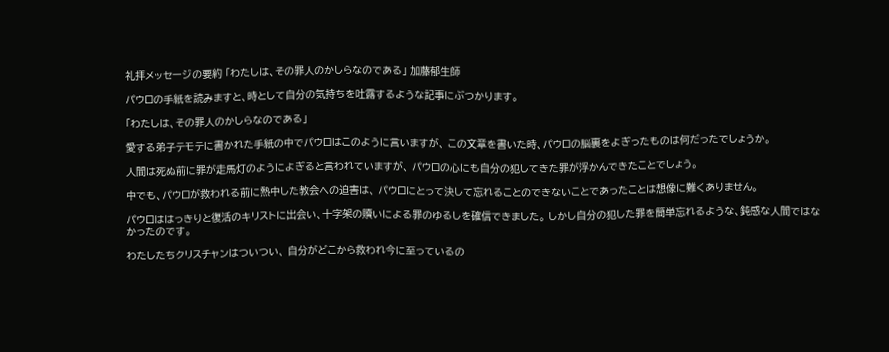礼拝メッセージの要約 「わたしは、その罪人のかしらなのである」 加藤郁生師

パウロの手紙を読みますと、時として自分の気持ちを吐露するような記事にぶつかります。

「わたしは、その罪人のかしらなのである」

愛する弟子テモテに書かれた手紙の中でパウロはこのように言いますが、 この文章を書いた時、パウロの脳裏をよぎったものは何だったでしょうか。

人間は死ぬ前に罪が走馬灯のようによぎると言われていますが、 パウロの心にも自分の犯してきた罪が浮かんできたことでしょう。

中でも、パウロが救われる前に熱中した教会への迫害は、 パウロにとって決して忘れることのできないことであったことは想像に難くありません。

パウロははっきりと復活のキリストに出会い、十字架の贖いによる罪のゆるしを確信できました。 しかし自分の犯した罪を簡単忘れるような、鈍感な人間ではなかったのです。

わたしたちクリスチャンはついつい、 自分がどこから救われ今に至っているの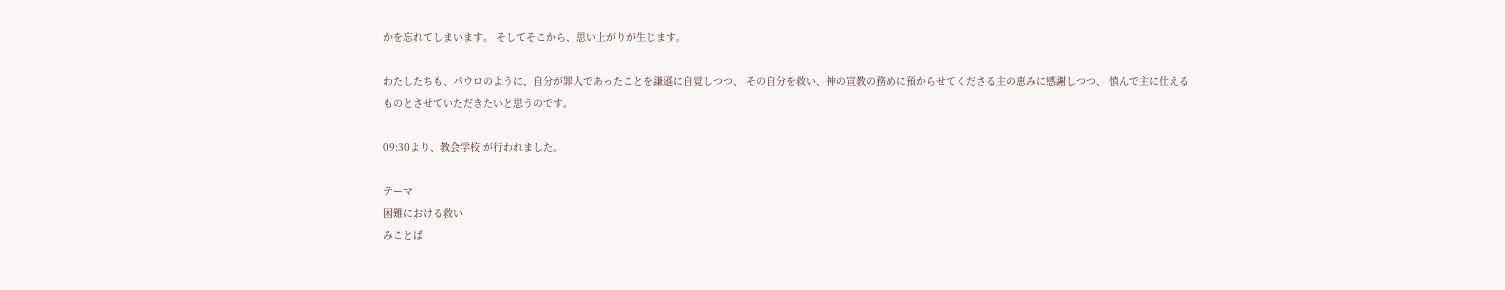かを忘れてしまいます。 そしてそこから、思い上がりが生じます。

わたしたちも、パウロのように、自分が罪人であったことを謙遜に自覚しつつ、 その自分を救い、神の宣教の務めに預からせてくださる主の恵みに感謝しつつ、 慎んで主に仕えるものとさせていただきたいと思うのです。

09:30より、教会学校 が行われました。

テーマ
困難における救い
みことば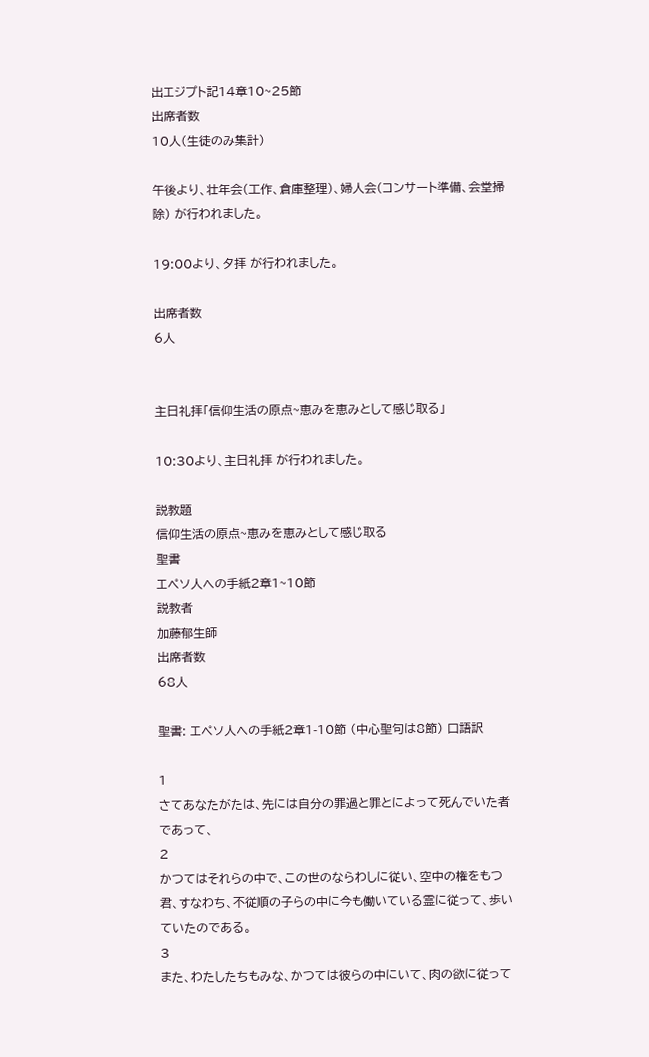出エジプト記14章10~25節
出席者数
10人(生徒のみ集計)

午後より、壮年会(工作、倉庫整理)、婦人会(コンサート準備、会堂掃除) が行われました。

19:00より、夕拝 が行われました。

出席者数
6人


主日礼拝「信仰生活の原点~恵みを恵みとして感じ取る」

10:30より、主日礼拝 が行われました。

説教題
信仰生活の原点~恵みを恵みとして感じ取る
聖書
エペソ人への手紙2章1~10節
説教者
加藤郁生師
出席者数
68人

聖書: エペソ人への手紙2章1-10節 (中心聖句は8節) 口語訳

1
さてあなたがたは、先には自分の罪過と罪とによって死んでいた者であって、
2
かつてはそれらの中で、この世のならわしに従い、空中の権をもつ君、すなわち、不従順の子らの中に今も働いている霊に従って、歩いていたのである。
3
また、わたしたちもみな、かつては彼らの中にいて、肉の欲に従って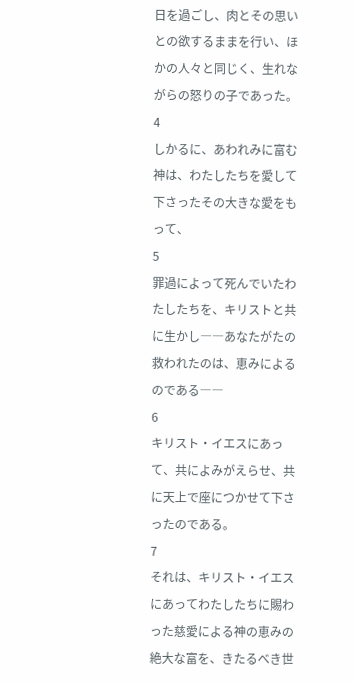日を過ごし、肉とその思いとの欲するままを行い、ほかの人々と同じく、生れながらの怒りの子であった。
4
しかるに、あわれみに富む神は、わたしたちを愛して下さったその大きな愛をもって、
5
罪過によって死んでいたわたしたちを、キリストと共に生かし――あなたがたの救われたのは、恵みによるのである――
6
キリスト・イエスにあって、共によみがえらせ、共に天上で座につかせて下さったのである。
7
それは、キリスト・イエスにあってわたしたちに賜わった慈愛による神の恵みの絶大な富を、きたるべき世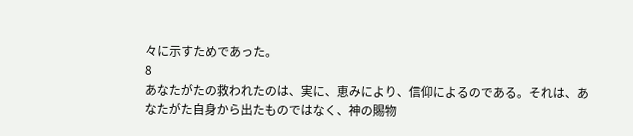々に示すためであった。
8
あなたがたの救われたのは、実に、恵みにより、信仰によるのである。それは、あなたがた自身から出たものではなく、神の賜物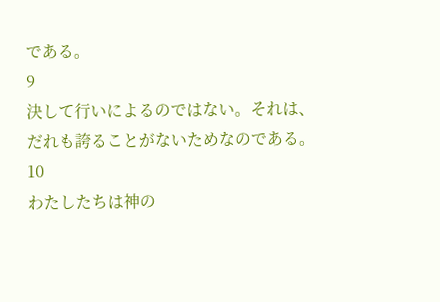である。
9
決して行いによるのではない。それは、だれも誇ることがないためなのである。
10
わたしたちは神の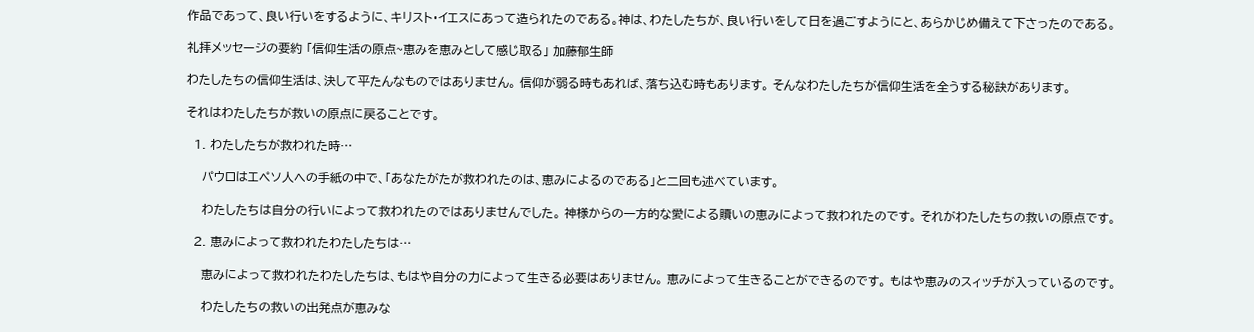作品であって、良い行いをするように、キリスト・イエスにあって造られたのである。神は、わたしたちが、良い行いをして日を過ごすようにと、あらかじめ備えて下さったのである。

礼拝メッセージの要約 「信仰生活の原点~恵みを恵みとして感じ取る」 加藤郁生師

わたしたちの信仰生活は、決して平たんなものではありません。 信仰が弱る時もあれば、落ち込む時もあります。 そんなわたしたちが信仰生活を全うする秘訣があります。

それはわたしたちが救いの原点に戻ることです。

  1. わたしたちが救われた時…

    パウロはエペソ人への手紙の中で、「あなたがたが救われたのは、恵みによるのである」と二回も述べています。

    わたしたちは自分の行いによって救われたのではありませんでした。 神様からの一方的な愛による贖いの恵みによって救われたのです。 それがわたしたちの救いの原点です。

  2. 恵みによって救われたわたしたちは…

    恵みによって救われたわたしたちは、もはや自分の力によって生きる必要はありません。 恵みによって生きることができるのです。 もはや恵みのスィッチが入っているのです。

    わたしたちの救いの出発点が恵みな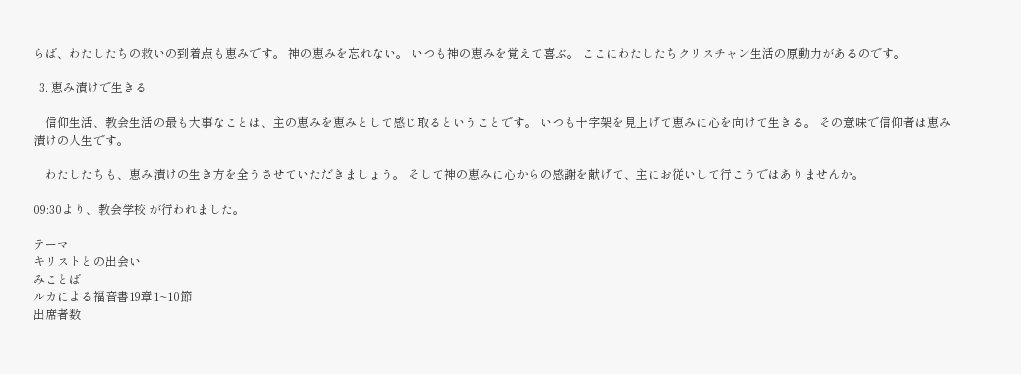らば、わたしたちの救いの到着点も恵みです。 神の恵みを忘れない。 いつも神の恵みを覚えて喜ぶ。 ここにわたしたちクリスチャン生活の原動力があるのです。

  3. 恵み漬けで生きる

    信仰生活、教会生活の最も大事なことは、主の恵みを恵みとして感じ取るということです。 いつも十字架を見上げて恵みに心を向けて生きる。 その意味で信仰者は恵み漬けの人生です。

    わたしたちも、恵み漬けの生き方を全うさせていただきましょう。 そして神の恵みに心からの感謝を献げて、主にお従いして行こうではありませんか。

09:30より、教会学校 が行われました。

テーマ
キリストとの出会い
みことば
ルカによる福音書19章1~10節
出席者数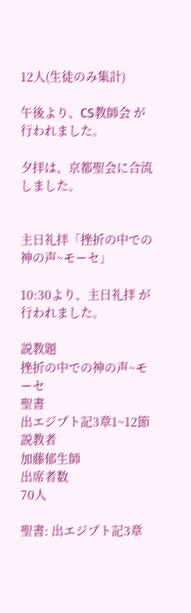12人(生徒のみ集計)

午後より、CS教師会 が行われました。

夕拝は、京都聖会に合流しました。


主日礼拝「挫折の中での神の声~モーセ」

10:30より、主日礼拝 が行われました。

説教題
挫折の中での神の声~モーセ
聖書
出エジプト記3章1~12節
説教者
加藤郁生師
出席者数
70人

聖書: 出エジプト記3章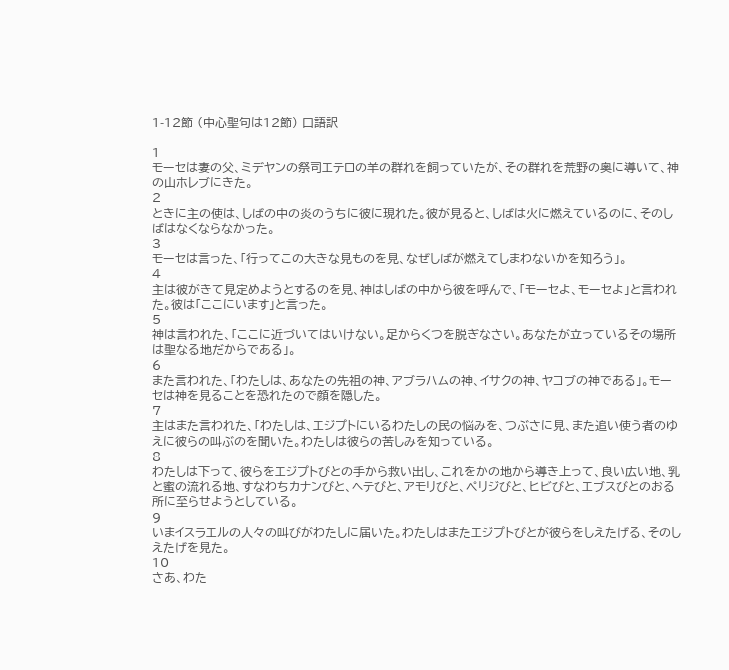1-12節 (中心聖句は12節) 口語訳

1
モーセは妻の父、ミデヤンの祭司エテロの羊の群れを飼っていたが、その群れを荒野の奥に導いて、神の山ホレブにきた。
2
ときに主の使は、しばの中の炎のうちに彼に現れた。彼が見ると、しばは火に燃えているのに、そのしばはなくならなかった。
3
モーセは言った、「行ってこの大きな見ものを見、なぜしばが燃えてしまわないかを知ろう」。
4
主は彼がきて見定めようとするのを見、神はしばの中から彼を呼んで、「モーセよ、モーセよ」と言われた。彼は「ここにいます」と言った。
5
神は言われた、「ここに近づいてはいけない。足からくつを脱ぎなさい。あなたが立っているその場所は聖なる地だからである」。
6
また言われた、「わたしは、あなたの先祖の神、アブラハムの神、イサクの神、ヤコブの神である」。モーセは神を見ることを恐れたので顔を隠した。
7
主はまた言われた、「わたしは、エジプトにいるわたしの民の悩みを、つぶさに見、また追い使う者のゆえに彼らの叫ぶのを聞いた。わたしは彼らの苦しみを知っている。
8
わたしは下って、彼らをエジプトびとの手から救い出し、これをかの地から導き上って、良い広い地、乳と蜜の流れる地、すなわちカナンびと、ヘテびと、アモリびと、ペリジびと、ヒビびと、エブスびとのおる所に至らせようとしている。
9
いまイスラエルの人々の叫びがわたしに届いた。わたしはまたエジプトびとが彼らをしえたげる、そのしえたげを見た。
10
さあ、わた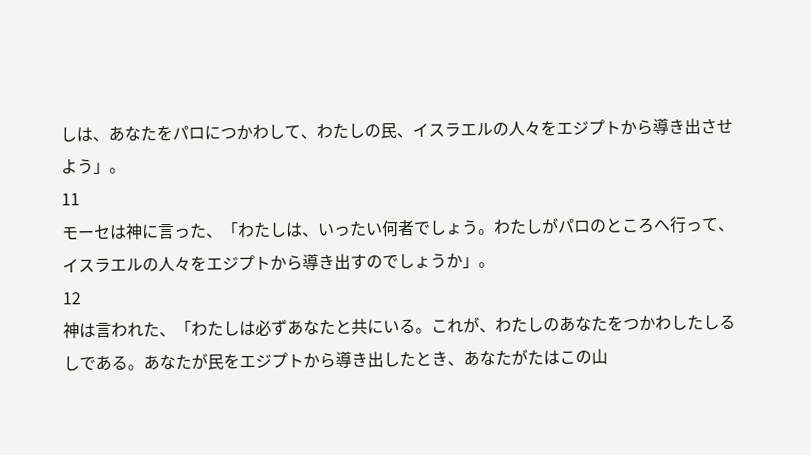しは、あなたをパロにつかわして、わたしの民、イスラエルの人々をエジプトから導き出させよう」。
11
モーセは神に言った、「わたしは、いったい何者でしょう。わたしがパロのところへ行って、イスラエルの人々をエジプトから導き出すのでしょうか」。
12
神は言われた、「わたしは必ずあなたと共にいる。これが、わたしのあなたをつかわしたしるしである。あなたが民をエジプトから導き出したとき、あなたがたはこの山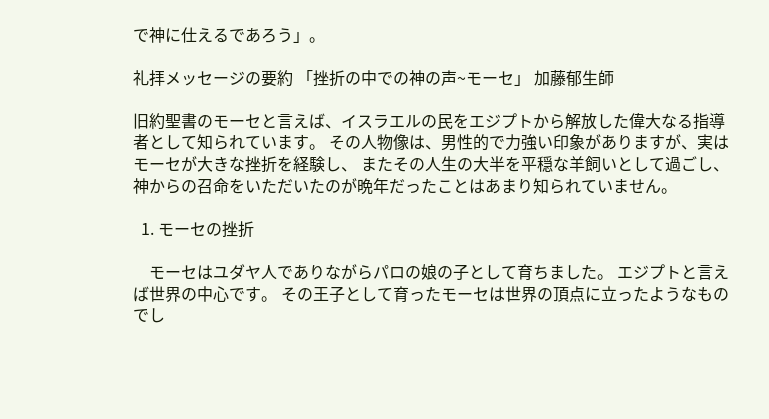で神に仕えるであろう」。

礼拝メッセージの要約 「挫折の中での神の声~モーセ」 加藤郁生師

旧約聖書のモーセと言えば、イスラエルの民をエジプトから解放した偉大なる指導者として知られています。 その人物像は、男性的で力強い印象がありますが、実はモーセが大きな挫折を経験し、 またその人生の大半を平穏な羊飼いとして過ごし、神からの召命をいただいたのが晩年だったことはあまり知られていません。

  1. モーセの挫折

    モーセはユダヤ人でありながらパロの娘の子として育ちました。 エジプトと言えば世界の中心です。 その王子として育ったモーセは世界の頂点に立ったようなものでし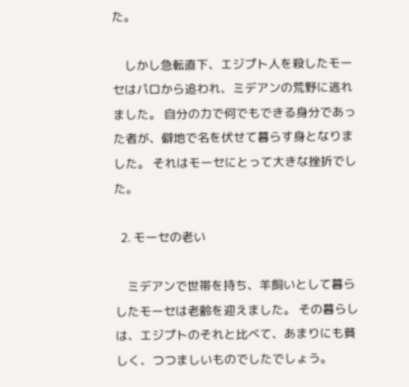た。

    しかし急転直下、エジプト人を殺したモーセはパロから追われ、ミデアンの荒野に逃れました。 自分の力で何でもできる身分であった者が、僻地で名を伏せて暮らす身となりました。 それはモーセにとって大きな挫折でした。

  2. モーセの老い

    ミデアンで世帯を持ち、羊飼いとして暮らしたモーセは老齢を迎えました。 その暮らしは、エジプトのそれと比べて、あまりにも貧しく、つつましいものでしたでしょう。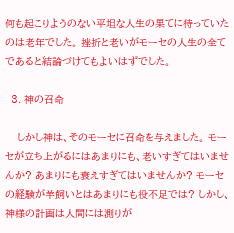何も起こりようのない平坦な人生の果てに待っていたのは老年でした。 挫折と老いがモーセの人生の全てであると結論づけてもよいはずでした。

  3. 神の召命

    しかし神は、そのモーセに召命を与えました。 モーセが立ち上がるにはあまりにも、老いすぎてはいませんか? あまりにも衰えすぎてはいませんか? モーセの経験が羊飼いとはあまりにも役不足では? しかし、神様の計画は人間には測りが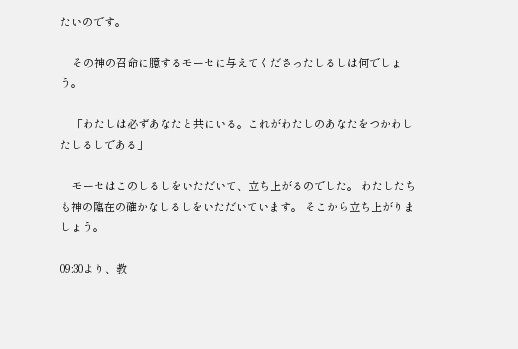たいのです。

    その神の召命に臆するモーセに与えてくださったしるしは何でしょう。

    「わたしは必ずあなたと共にいる。これがわたしのあなたをつかわしたしるしである」

    モーセはこのしるしをいただいて、立ち上がるのでした。 わたしたちも神の臨在の確かなしるしをいただいています。 そこから立ち上がりましょう。

09:30より、教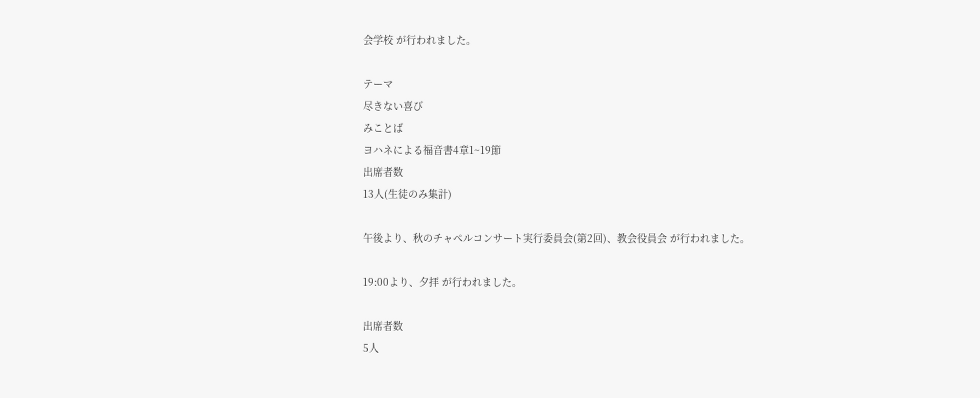会学校 が行われました。

テーマ
尽きない喜び
みことば
ヨハネによる福音書4章1~19節
出席者数
13人(生徒のみ集計)

午後より、秋のチャペルコンサート実行委員会(第2回)、教会役員会 が行われました。

19:00より、夕拝 が行われました。

出席者数
5人